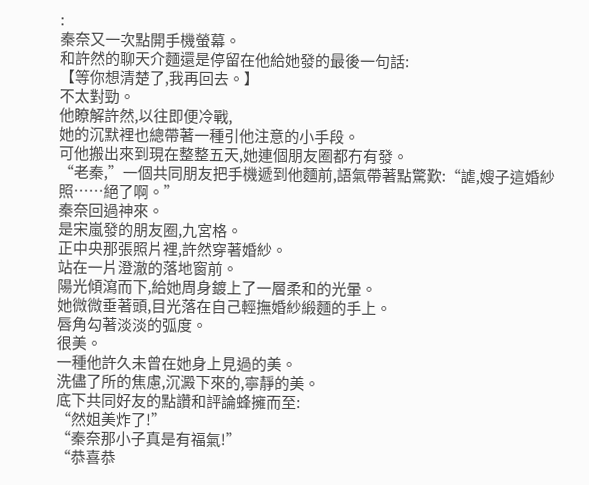:
秦奈又一次點開手機螢幕。
和許然的聊天介麵還是停留在他給她發的最後一句話:
【等你想清楚了,我再回去。】
不太對勁。
他瞭解許然,以往即便冷戰,
她的沉默裡也總帶著一種引他注意的小手段。
可他搬出來到現在整整五天,她連個朋友圈都冇有發。
“老秦,”一個共同朋友把手機遞到他麵前,語氣帶著點驚歎:“謔,嫂子這婚紗照……絕了啊。”
秦奈回過神來。
是宋嵐發的朋友圈,九宮格。
正中央那張照片裡,許然穿著婚紗。
站在一片澄澈的落地窗前。
陽光傾瀉而下,給她周身鍍上了一層柔和的光暈。
她微微垂著頭,目光落在自己輕撫婚紗緞麵的手上。
唇角勾著淡淡的弧度。
很美。
一種他許久未曾在她身上見過的美。
洗儘了所的焦慮,沉澱下來的,寧靜的美。
底下共同好友的點讚和評論蜂擁而至:
“然姐美炸了!”
“秦奈那小子真是有福氣!”
“恭喜恭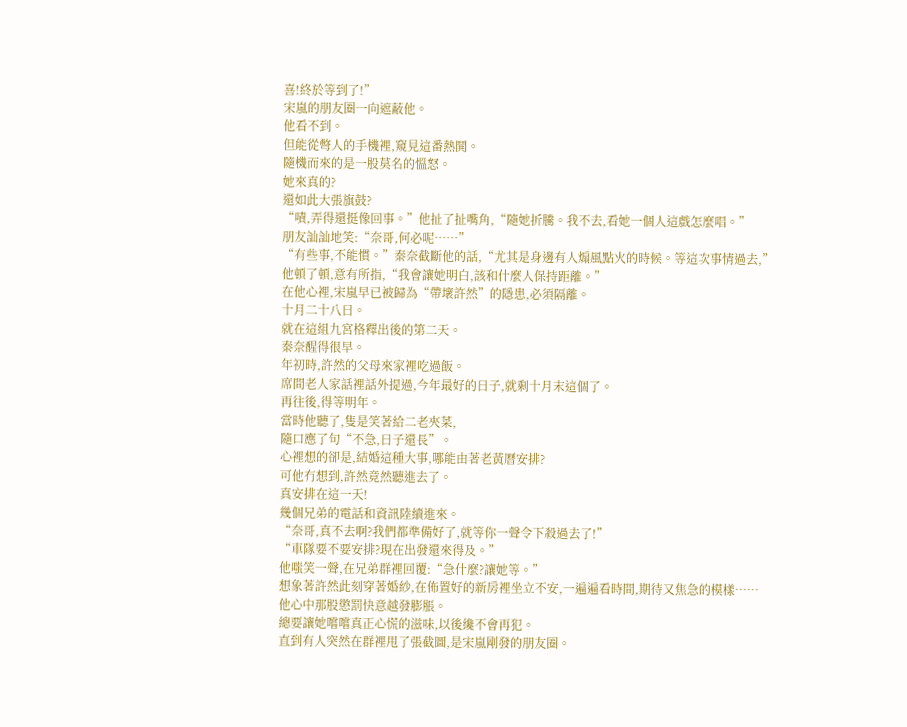喜!終於等到了!”
宋嵐的朋友圈一向遮蔽他。
他看不到。
但能從彆人的手機裡,窺見這番熱鬨。
隨機而來的是一股莫名的慍怒。
她來真的?
還如此大張旗鼓?
“嘖,弄得還挺像回事。”他扯了扯嘴角,“隨她折騰。我不去,看她一個人這戲怎麼唱。”
朋友訕訕地笑:“奈哥,何必呢……”
“有些事,不能慣。”秦奈截斷他的話,“尤其是身邊有人煽風點火的時候。等這次事情過去,”
他頓了頓,意有所指,“我會讓她明白,該和什麼人保持距離。”
在他心裡,宋嵐早已被歸為“帶壞許然”的隱患,必須隔離。
十月二十八日。
就在這組九宮格釋出後的第二天。
秦奈醒得很早。
年初時,許然的父母來家裡吃過飯。
席間老人家話裡話外提過,今年最好的日子,就剩十月末這個了。
再往後,得等明年。
當時他聽了,隻是笑著給二老夾菜,
隨口應了句“不急,日子還長”。
心裡想的卻是,結婚這種大事,哪能由著老黃曆安排?
可他冇想到,許然竟然聽進去了。
真安排在這一天!
幾個兄弟的電話和資訊陸續進來。
“奈哥,真不去啊?我們都準備好了,就等你一聲令下殺過去了!”
“車隊要不要安排?現在出發還來得及。”
他嗤笑一聲,在兄弟群裡回覆:“急什麼?讓她等。”
想象著許然此刻穿著婚紗,在佈置好的新房裡坐立不安,一遍遍看時間,期待又焦急的模樣……
他心中那股懲罰快意越發膨脹。
總要讓她嚐嚐真正心慌的滋味,以後纔不會再犯。
直到有人突然在群裡甩了張截圖,是宋嵐剛發的朋友圈。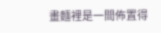畫麵裡是一間佈置得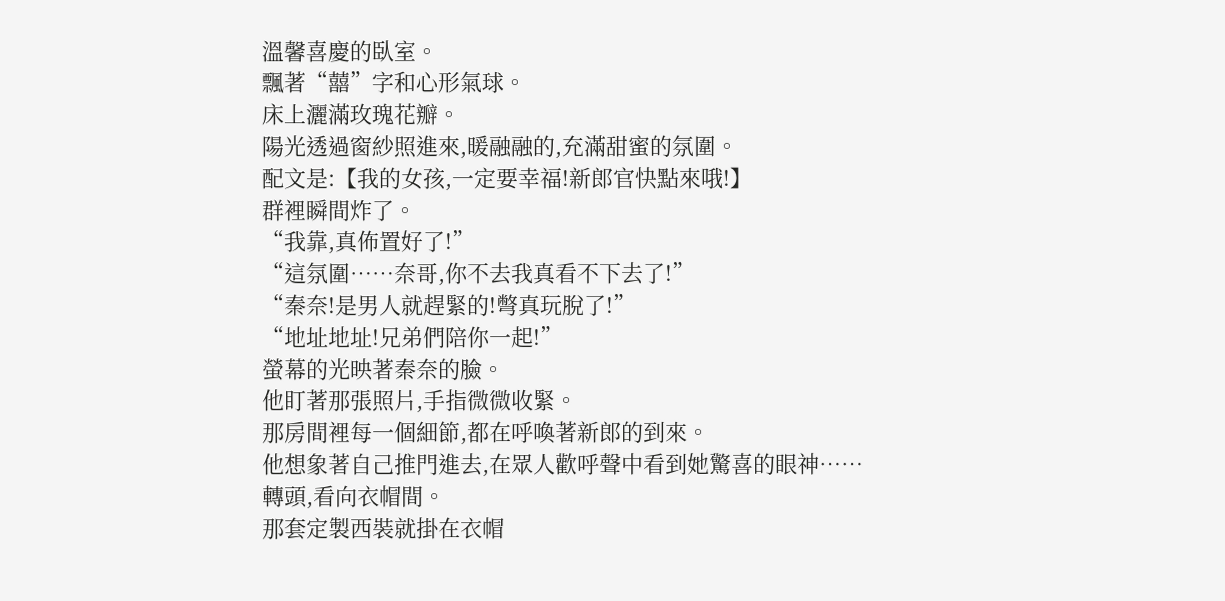溫馨喜慶的臥室。
飄著“囍”字和心形氣球。
床上灑滿玫瑰花瓣。
陽光透過窗紗照進來,暖融融的,充滿甜蜜的氛圍。
配文是:【我的女孩,一定要幸福!新郎官快點來哦!】
群裡瞬間炸了。
“我靠,真佈置好了!”
“這氛圍……奈哥,你不去我真看不下去了!”
“秦奈!是男人就趕緊的!彆真玩脫了!”
“地址地址!兄弟們陪你一起!”
螢幕的光映著秦奈的臉。
他盯著那張照片,手指微微收緊。
那房間裡每一個細節,都在呼喚著新郎的到來。
他想象著自己推門進去,在眾人歡呼聲中看到她驚喜的眼神……
轉頭,看向衣帽間。
那套定製西裝就掛在衣帽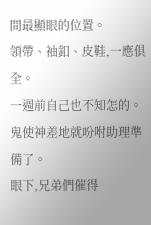間最顯眼的位置。
領帶、袖釦、皮鞋,一應俱全。
一週前自己也不知怎的。
鬼使神差地就吩咐助理準備了。
眼下,兄弟們催得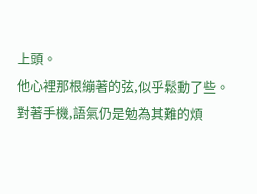上頭。
他心裡那根繃著的弦,似乎鬆動了些。
對著手機,語氣仍是勉為其難的煩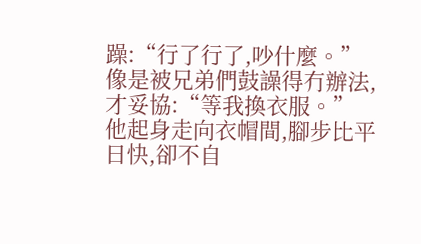躁:“行了行了,吵什麼。”
像是被兄弟們鼓譟得冇辦法,才妥協:“等我換衣服。”
他起身走向衣帽間,腳步比平日快,卻不自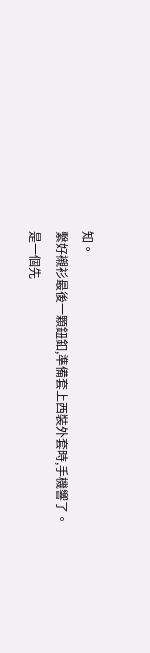知。
繫好襯衫最後一顆鈕釦,準備套上西裝外套時,手機響了。
是一個先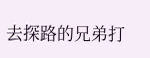去探路的兄弟打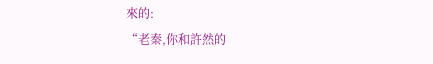來的:
“老秦,你和許然的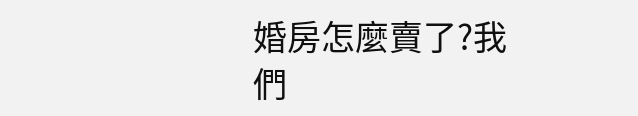婚房怎麼賣了?我們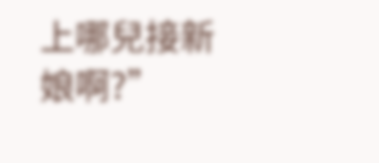上哪兒接新娘啊?”